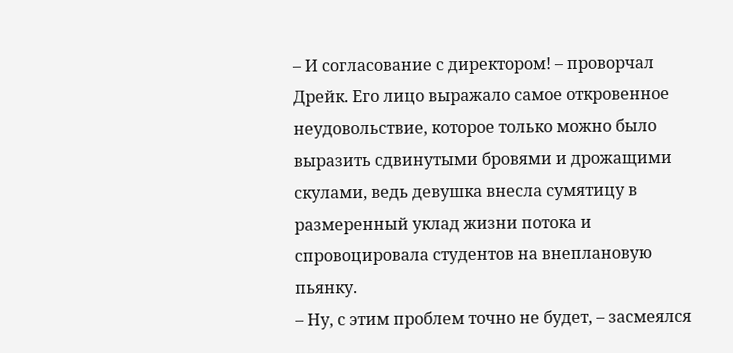– И согласование с директором! – проворчал Дрейк. Его лицо выражало самое откровенное неудовольствие, которое только можно было выразить сдвинутыми бровями и дрожащими скулами, ведь девушка внесла сумятицу в размеренный уклад жизни потока и спровоцировала студентов на внеплановую пьянку.
– Ну, с этим проблем точно не будет, – засмеялся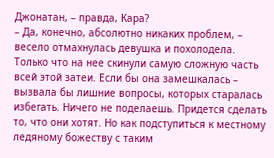Джонатан, – правда, Кара?
– Да, конечно, абсолютно никаких проблем, – весело отмахнулась девушка и похолодела.
Только что на нее скинули самую сложную часть всей этой затеи. Если бы она замешкалась – вызвала бы лишние вопросы, которых старалась избегать. Ничего не поделаешь. Придется сделать то, что они хотят. Но как подступиться к местному ледяному божеству с таким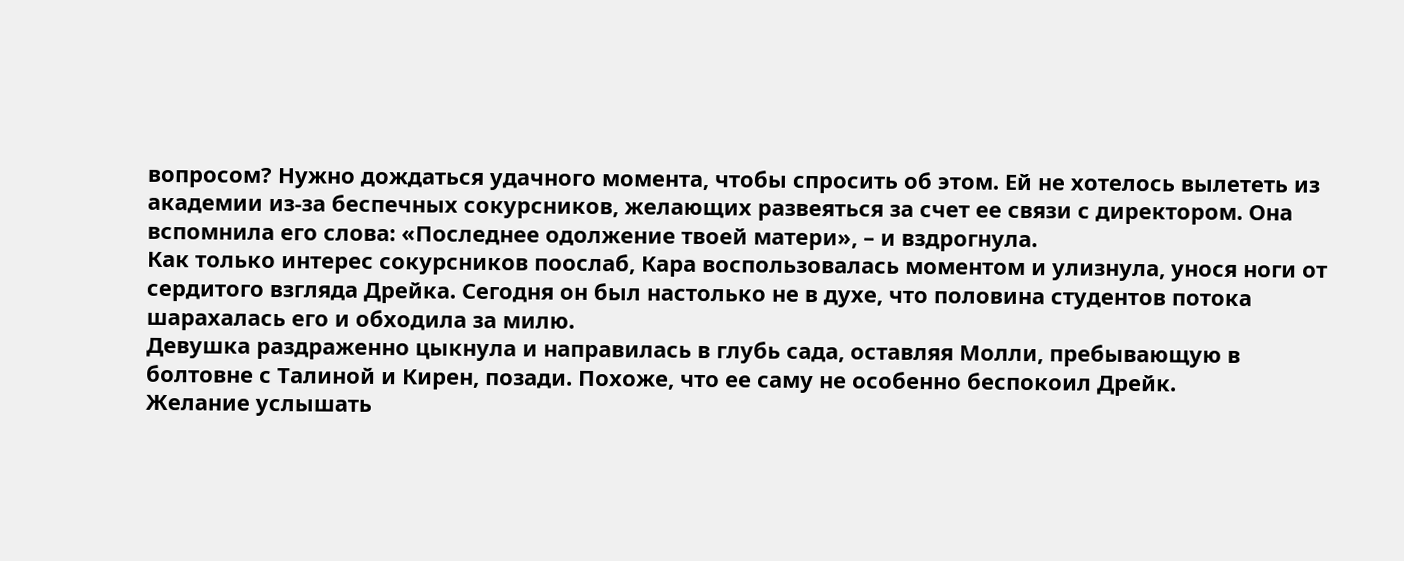вопросом? Нужно дождаться удачного момента, чтобы спросить об этом. Ей не хотелось вылететь из академии из-за беспечных сокурсников, желающих развеяться за счет ее связи с директором. Она вспомнила его слова: «Последнее одолжение твоей матери», – и вздрогнула.
Как только интерес сокурсников поослаб, Кара воспользовалась моментом и улизнула, унося ноги от сердитого взгляда Дрейка. Сегодня он был настолько не в духе, что половина студентов потока шарахалась его и обходила за милю.
Девушка раздраженно цыкнула и направилась в глубь сада, оставляя Молли, пребывающую в болтовне с Талиной и Кирен, позади. Похоже, что ее саму не особенно беспокоил Дрейк.
Желание услышать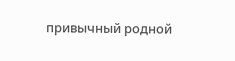привычный родной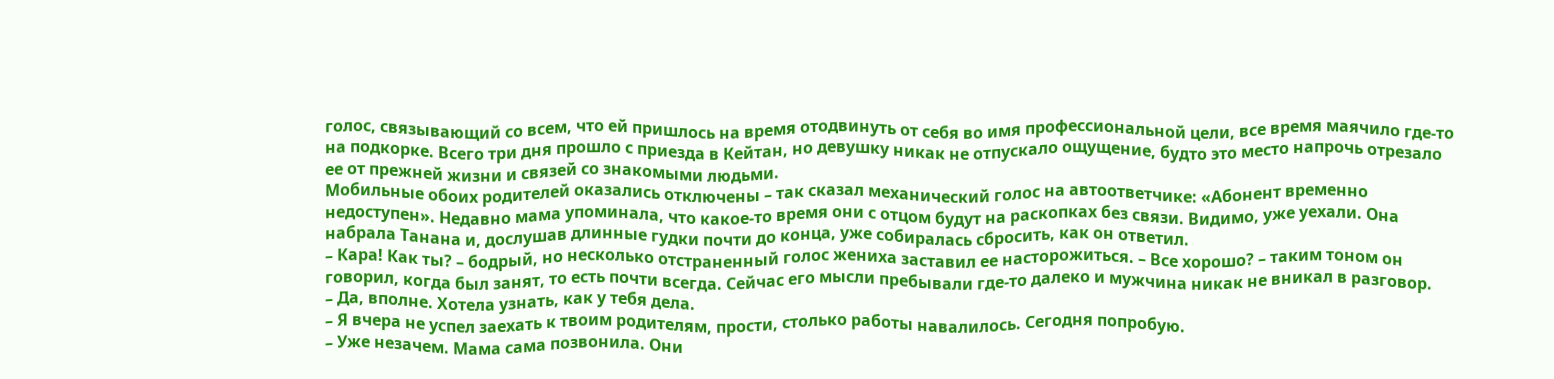голос, связывающий со всем, что ей пришлось на время отодвинуть от себя во имя профессиональной цели, все время маячило где-то на подкорке. Всего три дня прошло с приезда в Кейтан, но девушку никак не отпускало ощущение, будто это место напрочь отрезало ее от прежней жизни и связей со знакомыми людьми.
Мобильные обоих родителей оказались отключены – так сказал механический голос на автоответчике: «Абонент временно недоступен». Недавно мама упоминала, что какое-то время они с отцом будут на раскопках без связи. Видимо, уже уехали. Она набрала Танана и, дослушав длинные гудки почти до конца, уже собиралась сбросить, как он ответил.
– Кара! Как ты? – бодрый, но несколько отстраненный голос жениха заставил ее насторожиться. – Все хорошо? – таким тоном он говорил, когда был занят, то есть почти всегда. Сейчас его мысли пребывали где-то далеко и мужчина никак не вникал в разговор.
– Да, вполне. Хотела узнать, как у тебя дела.
– Я вчера не успел заехать к твоим родителям, прости, столько работы навалилось. Сегодня попробую.
– Уже незачем. Мама сама позвонила. Они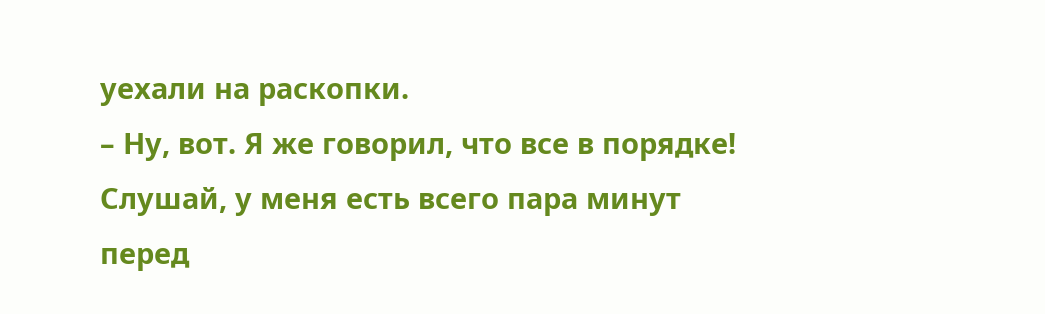уехали на раскопки.
– Ну, вот. Я же говорил, что все в порядке! Слушай, у меня есть всего пара минут перед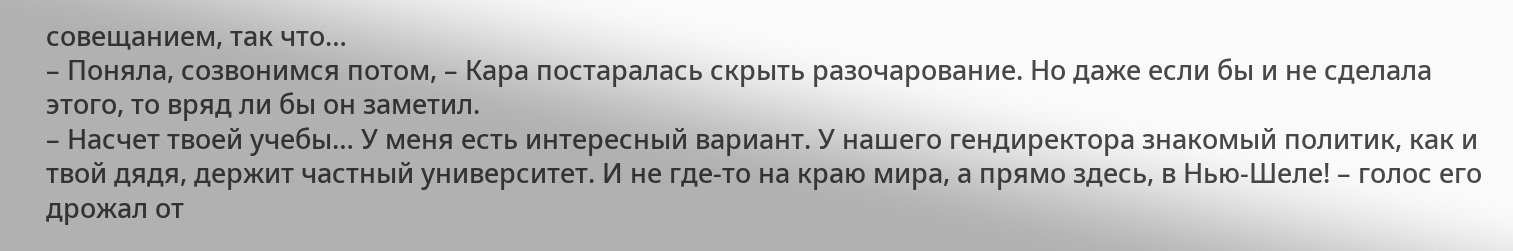совещанием, так что…
– Поняла, созвонимся потом, – Кара постаралась скрыть разочарование. Но даже если бы и не сделала этого, то вряд ли бы он заметил.
– Насчет твоей учебы… У меня есть интересный вариант. У нашего гендиректора знакомый политик, как и твой дядя, держит частный университет. И не где-то на краю мира, а прямо здесь, в Нью-Шеле! – голос его дрожал от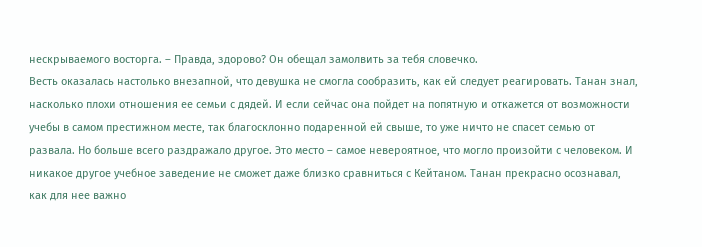нескрываемого восторга. – Правда, здорово? Он обещал замолвить за тебя словечко.
Весть оказалась настолько внезапной, что девушка не смогла сообразить, как ей следует реагировать. Танан знал, насколько плохи отношения ее семьи с дядей. И если сейчас она пойдет на попятную и откажется от возможности учебы в самом престижном месте, так благосклонно подаренной ей свыше, то уже ничто не спасет семью от развала. Но больше всего раздражало другое. Это место – самое невероятное, что могло произойти с человеком. И никакое другое учебное заведение не сможет даже близко сравниться с Кейтаном. Танан прекрасно осознавал, как для нее важно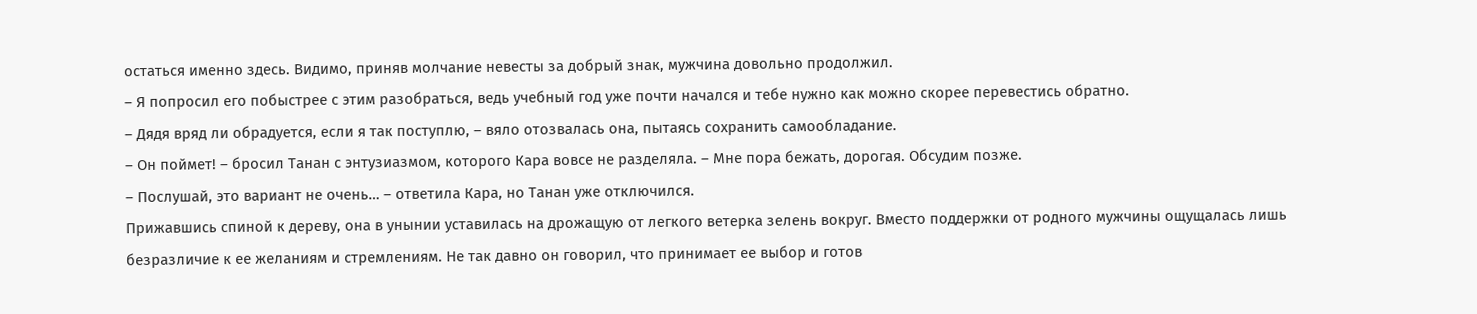остаться именно здесь. Видимо, приняв молчание невесты за добрый знак, мужчина довольно продолжил.
– Я попросил его побыстрее с этим разобраться, ведь учебный год уже почти начался и тебе нужно как можно скорее перевестись обратно.
– Дядя вряд ли обрадуется, если я так поступлю, – вяло отозвалась она, пытаясь сохранить самообладание.
– Он поймет! – бросил Танан с энтузиазмом, которого Кара вовсе не разделяла. – Мне пора бежать, дорогая. Обсудим позже.
– Послушай, это вариант не очень… – ответила Кара, но Танан уже отключился.
Прижавшись спиной к дереву, она в унынии уставилась на дрожащую от легкого ветерка зелень вокруг. Вместо поддержки от родного мужчины ощущалась лишь безразличие к ее желаниям и стремлениям. Не так давно он говорил, что принимает ее выбор и готов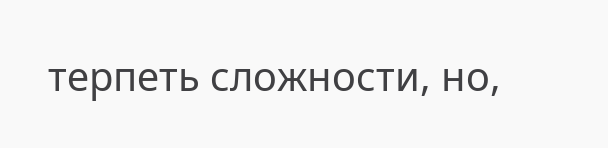терпеть сложности, но,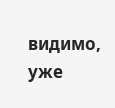видимо, уже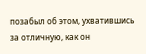позабыл об этом, ухватившись за отличную, как он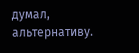думал, альтернативу.